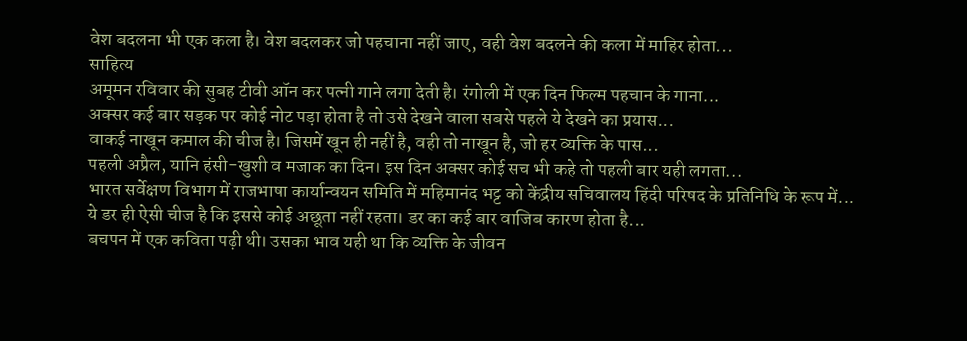वेश बदलना भी एक कला है। वेश बदलकर जो पहचाना नहीं जाए, वही वेश बदलने की कला में माहिर होता...
साहित्य
अमूमन रविवार की सुबह टीवी ऑन कर पत्नी गाने लगा देती है। रंगोली में एक दिन फिल्म पहचान के गाना...
अक्सर कई बार सड़क पर कोई नोट पड़ा होता है तो उसे देखने वाला सबसे पहले ये देखने का प्रयास...
वाकई नाखून कमाल की चीज है। जिसमें खून ही नहीं है, वही तो नाखून है, जो हर व्यक्ति के पास...
पहली अप्रैल, यानि हंसी-खुशी व मजाक का दिन। इस दिन अक्सर कोई सच भी कहे तो पहली बार यही लगता...
भारत सर्वेक्षण विभाग में राजभाषा कार्यान्वयन समिति में महिमानंद भट्ट को केंद्रीय सचिवालय हिंदी परिषद के प्रतिनिधि के रूप में...
ये डर ही ऐसी चीज है कि इससे कोई अछूता नहीं रहता। डर का कई बार वाजिब कारण होता है...
बचपन में एक कविता पढ़ी थी। उसका भाव यही था कि व्यक्ति के जीवन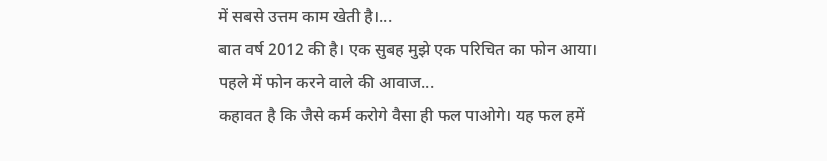में सबसे उत्तम काम खेती है।...
बात वर्ष 2012 की है। एक सुबह मुझे एक परिचित का फोन आया। पहले में फोन करने वाले की आवाज...
कहावत है कि जैसे कर्म करोगे वैसा ही फल पाओगे। यह फल हमें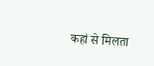कहां से मिलता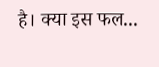है। क्या इस फल...